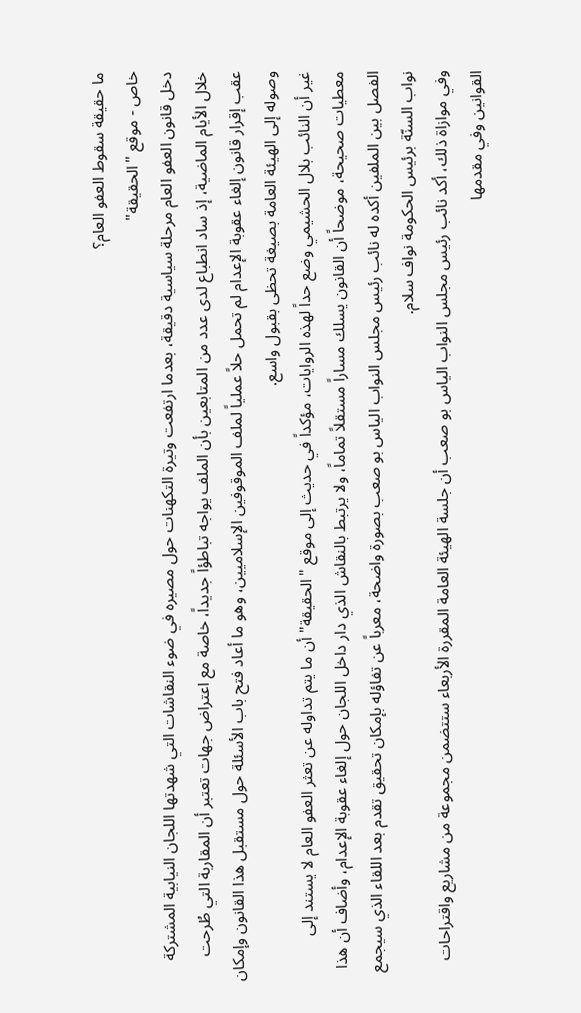ما حقيقة سقوط العفو العام؟
خاص - موقع "الحقيقة"
دخل قانون العفو العام مرحلة سياسية دقيقة، بعدما ارتفعت وتيرة التكهنات حول مصيره في ضوء النقاشات التي شهدتها اللجان النيابية المشتركة خلال الأيام الماضية، إذ ساد انطباع لدى عدد من المتابعين بأن الملف يواجه تباطؤاً جديداً، خاصة مع اعتراض جهات تعتبر أن المقاربة التي طُرحت عقب إقرار قانون إلغاء عقوبة الإعدام لم تحمل حلاً عملياً لملف الموقوفين الإسلاميين، وهو ما أعاد فتح باب الأسئلة حول مستقبل هذا القانون وإمكان وصوله إلى الهيئة العامة بصيغة تحظى بقبول واسع.
غير أن النائب بلال الحشيمي وضع حداً لهذه الروايات، مؤكداً في حديث إلى موقع "الحقيقة" أن ما يتم تداوله عن تعثر العفو العام لا يستند إلى معطيات صحيحة، موضحاً أن القانون يسلك مساراً مستقلاً تماماً، ولا يرتبط بالنقاش الذي دار داخل اللجان حول إلغاء عقوبة الإعدام، وأضاف أن هذا الفصل بين الملفين أكده له نائب رئيس مجلس النواب الياس بو صعب بصورة واضحة، معرباً عن تفاؤله بإمكان تحقيق تقدم بعد اللقاء الذي سيجمع نواب السنّة برئيس الحكومة نواف سلام.
وفي موازاة ذلك، أكد نائب رئيس مجلس النواب الياس بو صعب أن جلسة الهيئة العامة المقررة الأربعاء ستتضمن مجموعة من مشاريع واقتراحات القوانين وفي مقدمها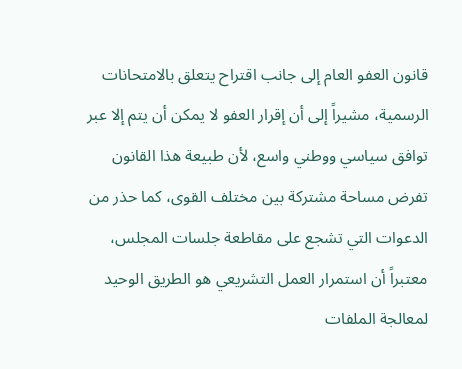قانون العفو العام إلى جانب اقتراح يتعلق بالامتحانات الرسمية، مشيراً إلى أن إقرار العفو لا يمكن أن يتم إلا عبر توافق سياسي ووطني واسع، لأن طبيعة هذا القانون تفرض مساحة مشتركة بين مختلف القوى، كما حذر من الدعوات التي تشجع على مقاطعة جلسات المجلس، معتبراً أن استمرار العمل التشريعي هو الطريق الوحيد لمعالجة الملفات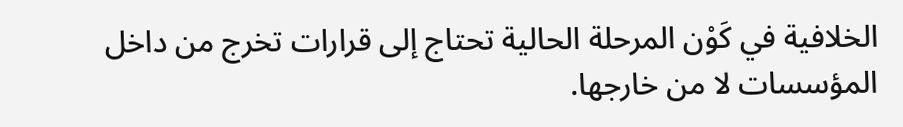الخلافية في كَوْن المرحلة الحالية تحتاج إلى قرارات تخرج من داخل المؤسسات لا من خارجها.